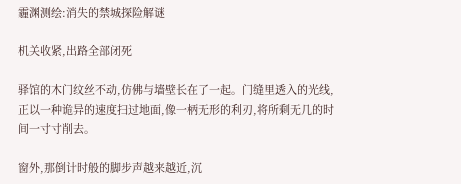霾渊测绘:消失的禁城探险解谜

机关收紧,出路全部闭死

驿馆的木门纹丝不动,仿佛与墙壁长在了一起。门缝里透入的光线,正以一种诡异的速度扫过地面,像一柄无形的利刃,将所剩无几的时间一寸寸削去。

窗外,那倒计时般的脚步声越来越近,沉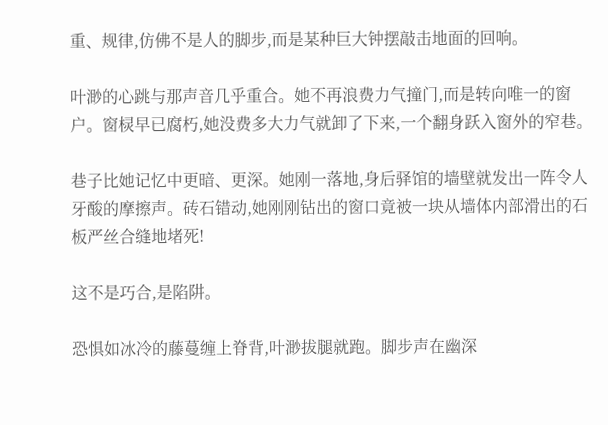重、规律,仿佛不是人的脚步,而是某种巨大钟摆敲击地面的回响。

叶渺的心跳与那声音几乎重合。她不再浪费力气撞门,而是转向唯一的窗户。窗棂早已腐朽,她没费多大力气就卸了下来,一个翻身跃入窗外的窄巷。

巷子比她记忆中更暗、更深。她刚一落地,身后驿馆的墙壁就发出一阵令人牙酸的摩擦声。砖石错动,她刚刚钻出的窗口竟被一块从墙体内部滑出的石板严丝合缝地堵死!

这不是巧合,是陷阱。

恐惧如冰冷的藤蔓缠上脊背,叶渺拔腿就跑。脚步声在幽深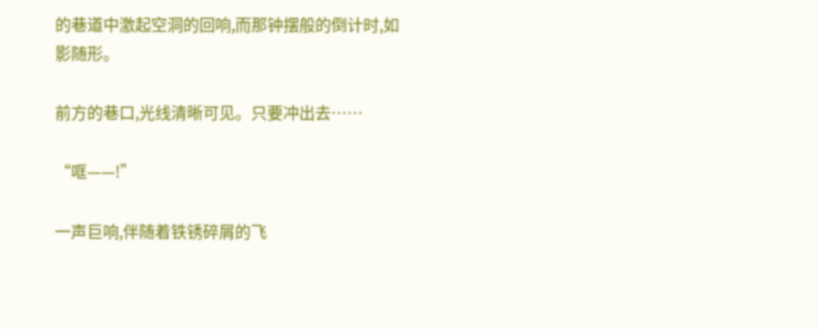的巷道中激起空洞的回响,而那钟摆般的倒计时,如影随形。

前方的巷口,光线清晰可见。只要冲出去……

“哐——!”

一声巨响,伴随着铁锈碎屑的飞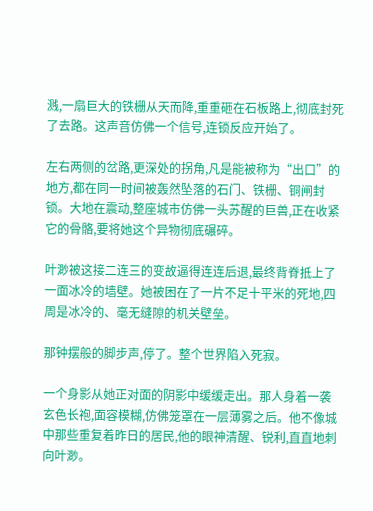溅,一扇巨大的铁栅从天而降,重重砸在石板路上,彻底封死了去路。这声音仿佛一个信号,连锁反应开始了。

左右两侧的岔路,更深处的拐角,凡是能被称为“出口”的地方,都在同一时间被轰然坠落的石门、铁栅、铜闸封锁。大地在震动,整座城市仿佛一头苏醒的巨兽,正在收紧它的骨骼,要将她这个异物彻底碾碎。

叶渺被这接二连三的变故逼得连连后退,最终背脊抵上了一面冰冷的墙壁。她被困在了一片不足十平米的死地,四周是冰冷的、毫无缝隙的机关壁垒。

那钟摆般的脚步声,停了。整个世界陷入死寂。

一个身影从她正对面的阴影中缓缓走出。那人身着一袭玄色长袍,面容模糊,仿佛笼罩在一层薄雾之后。他不像城中那些重复着昨日的居民,他的眼神清醒、锐利,直直地刺向叶渺。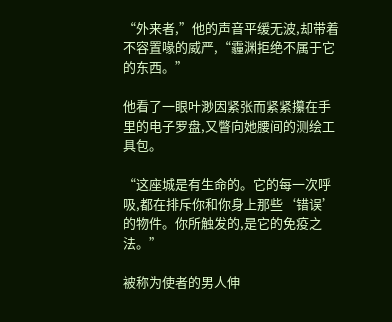“外来者,”他的声音平缓无波,却带着不容置喙的威严,“霾渊拒绝不属于它的东西。”

他看了一眼叶渺因紧张而紧紧攥在手里的电子罗盘,又瞥向她腰间的测绘工具包。

“这座城是有生命的。它的每一次呼吸,都在排斥你和你身上那些‘错误’的物件。你所触发的,是它的免疫之法。”

被称为使者的男人伸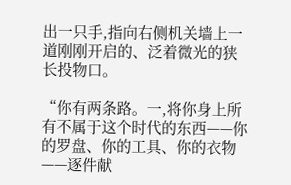出一只手,指向右侧机关墙上一道刚刚开启的、泛着微光的狭长投物口。

“你有两条路。一,将你身上所有不属于这个时代的东西——你的罗盘、你的工具、你的衣物——逐件献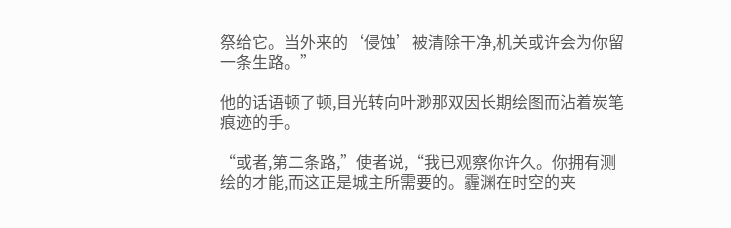祭给它。当外来的‘侵蚀’被清除干净,机关或许会为你留一条生路。”

他的话语顿了顿,目光转向叶渺那双因长期绘图而沾着炭笔痕迹的手。

“或者,第二条路,”使者说,“我已观察你许久。你拥有测绘的才能,而这正是城主所需要的。霾渊在时空的夹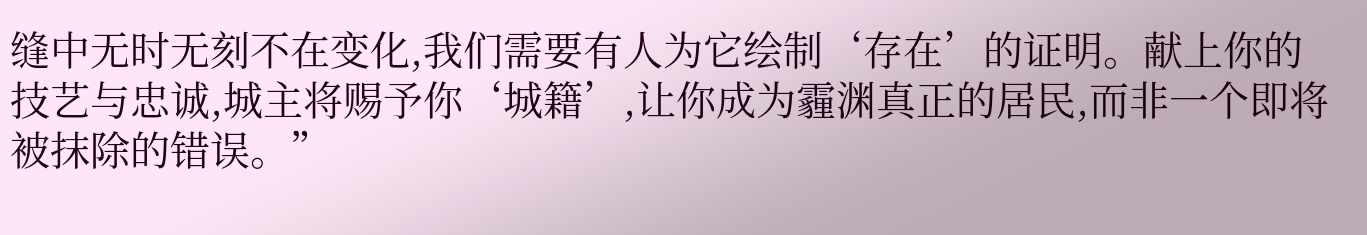缝中无时无刻不在变化,我们需要有人为它绘制‘存在’的证明。献上你的技艺与忠诚,城主将赐予你‘城籍’,让你成为霾渊真正的居民,而非一个即将被抹除的错误。”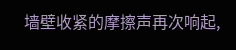墙壁收紧的摩擦声再次响起,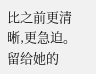比之前更清晰,更急迫。留给她的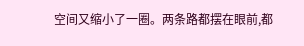空间又缩小了一圈。两条路都摆在眼前,都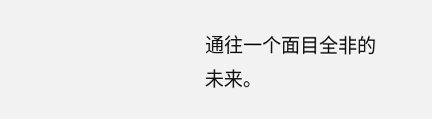通往一个面目全非的未来。